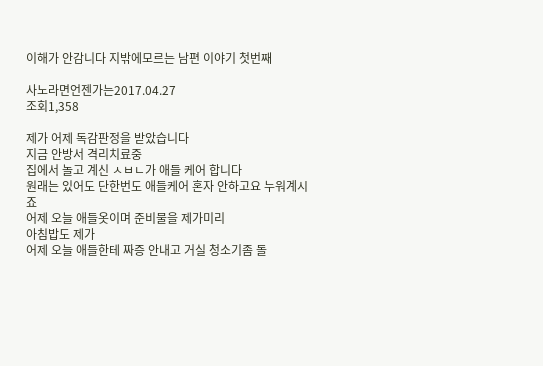이해가 안감니다 지밖에모르는 남편 이야기 첫번째

사노라면언젠가는2017.04.27
조회1,358

제가 어제 독감판정을 받았습니다
지금 안방서 격리치료중
집에서 놀고 계신 ㅅㅂㄴ가 애들 케어 합니다
원래는 있어도 단한번도 애들케어 혼자 안하고요 누워계시죠
어제 오늘 애들옷이며 준비물을 제가미리
아침밥도 제가
어제 오늘 애들한테 짜증 안내고 거실 청소기좀 돌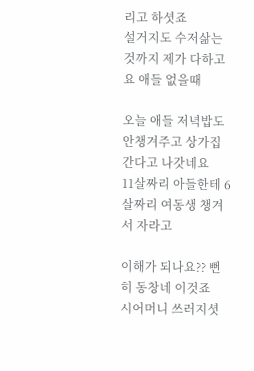리고 하셧죠
설거지도 수저삶는것까지 제가 다하고요 애들 없을때

오늘 애들 저녁밥도 안챙겨주고 상가집 간다고 나갓네요
11살짜리 아들한테 6살짜리 여동생 챙겨서 자라고

이해가 되나요?? 뻔히 동창네 이것죠
시어머니 쓰러지셧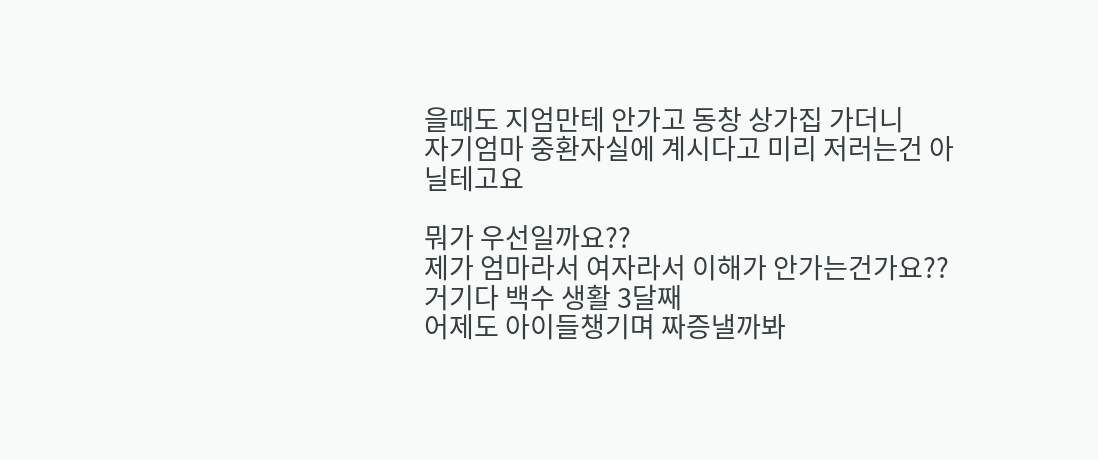을때도 지엄만테 안가고 동창 상가집 가더니
자기엄마 중환자실에 계시다고 미리 저러는건 아닐테고요

뭐가 우선일까요??
제가 엄마라서 여자라서 이해가 안가는건가요??
거기다 백수 생활 3달째
어제도 아이들챙기며 짜증낼까봐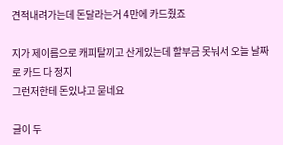견적내려가는데 돈달라는거 4만에 카드줬죠

지가 제이름으로 캐피탈끼고 산게있는데 할부금 못눠서 오늘 날짜로 카드 다 정지
그런저한테 돈있냐고 묻네요

글이 두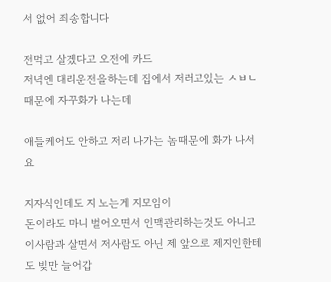서 없어 죄송합니다

전먹고 살겠다고 오전에 카드
저녁엔 대리운전을하는데 집에서 저러고있는 ㅅㅂㄴ때문에 자꾸화가 나는데

애들케어도 안하고 저리 나가는 놈때문에 화가 나서요

지자식인데도 지 노는게 지모임이
돈이라도 마니 벌어오면서 인맥관리하는것도 아니고
이사람과 살면서 저사람도 아닌 제 앞으로 제지인한테도 빚만 늘어갑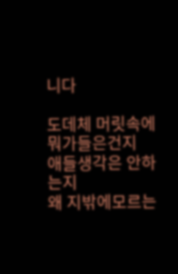니다

도데체 머릿속에 뭐가들은건지
애들생각은 안하는지
왜 지밖에모르는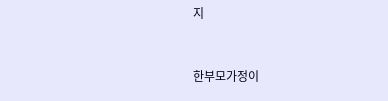지


한부모가정이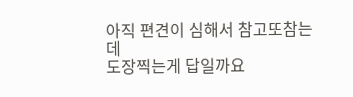아직 편견이 심해서 참고또참는데
도장찍는게 답일까요